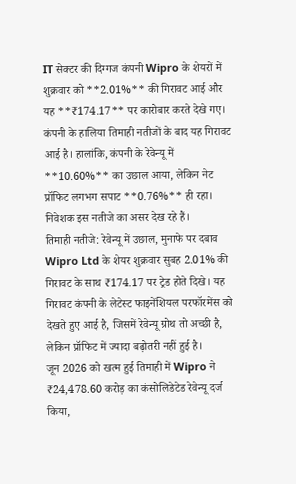IT सेक्टर की दिग्गज कंपनी Wipro के शेयरों में शुक्रवार को **2.01%** की गिरावट आई और यह **₹174.17** पर कारोबार करते देखे गए। कंपनी के हालिया तिमाही नतीजों के बाद यह गिरावट आई है। हालांकि, कंपनी के रेवेन्यू में **10.60%** का उछाल आया, लेकिन नेट प्रॉफिट लगभग सपाट **0.76%** ही रहा। निवेशक इस नतीजे का असर देख रहे हैं।
तिमाही नतीजे: रेवेन्यू में उछाल, मुनाफे पर दबाव
Wipro Ltd के शेयर शुक्रवार सुबह 2.01% की गिरावट के साथ ₹174.17 पर ट्रेड होते दिखे। यह गिरावट कंपनी के लेटेस्ट फाइनेंशियल परफॉरमेंस को देखते हुए आई है, जिसमें रेवेन्यू ग्रोथ तो अच्छी है, लेकिन प्रॉफिट में ज्यादा बढ़ोतरी नहीं हुई है।
जून 2026 को खत्म हुई तिमाही में Wipro ने ₹24,478.60 करोड़ का कंसोलिडेटेड रेवेन्यू दर्ज किया,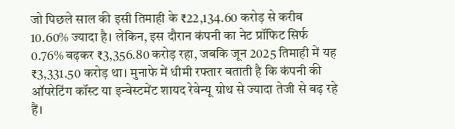जो पिछले साल की इसी तिमाही के ₹22,134.60 करोड़ से करीब 10.60% ज्यादा है। लेकिन, इस दौरान कंपनी का नेट प्रॉफिट सिर्फ 0.76% बढ़कर ₹3,356.80 करोड़ रहा, जबकि जून 2025 तिमाही में यह ₹3,331.50 करोड़ था। मुनाफे में धीमी रफ्तार बताती है कि कंपनी की ऑपरेटिंग कॉस्ट या इन्वेस्टमेंट शायद रेवेन्यू ग्रोथ से ज्यादा तेजी से बढ़ रहे हैं।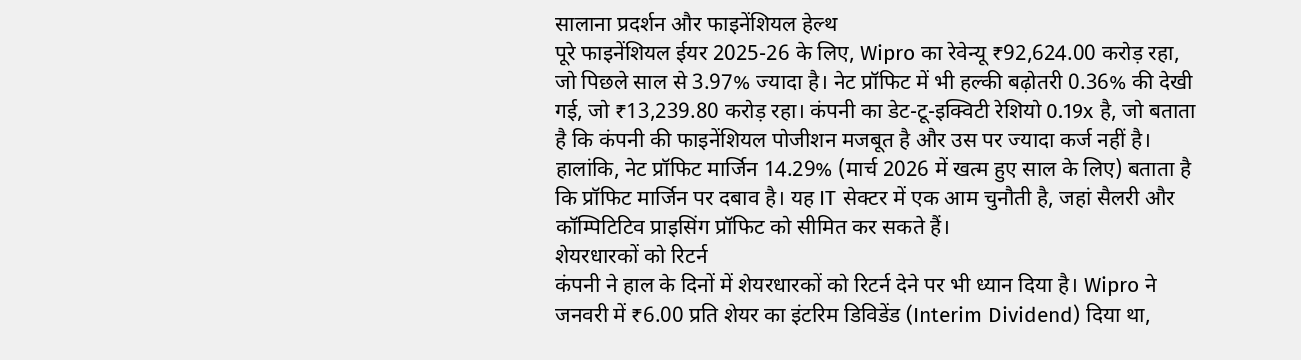सालाना प्रदर्शन और फाइनेंशियल हेल्थ
पूरे फाइनेंशियल ईयर 2025-26 के लिए, Wipro का रेवेन्यू ₹92,624.00 करोड़ रहा, जो पिछले साल से 3.97% ज्यादा है। नेट प्रॉफिट में भी हल्की बढ़ोतरी 0.36% की देखी गई, जो ₹13,239.80 करोड़ रहा। कंपनी का डेट-टू-इक्विटी रेशियो 0.19x है, जो बताता है कि कंपनी की फाइनेंशियल पोजीशन मजबूत है और उस पर ज्यादा कर्ज नहीं है। हालांकि, नेट प्रॉफिट मार्जिन 14.29% (मार्च 2026 में खत्म हुए साल के लिए) बताता है कि प्रॉफिट मार्जिन पर दबाव है। यह IT सेक्टर में एक आम चुनौती है, जहां सैलरी और कॉम्पिटिटिव प्राइसिंग प्रॉफिट को सीमित कर सकते हैं।
शेयरधारकों को रिटर्न
कंपनी ने हाल के दिनों में शेयरधारकों को रिटर्न देने पर भी ध्यान दिया है। Wipro ने जनवरी में ₹6.00 प्रति शेयर का इंटरिम डिविडेंड (Interim Dividend) दिया था,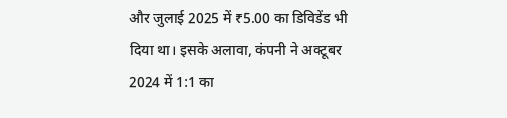और जुलाई 2025 में ₹5.00 का डिविडेंड भी दिया था। इसके अलावा, कंपनी ने अक्टूबर 2024 में 1:1 का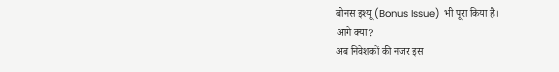बोनस इश्यू (Bonus Issue) भी पूरा किया है।
आगे क्या?
अब निवेशकों की नजर इस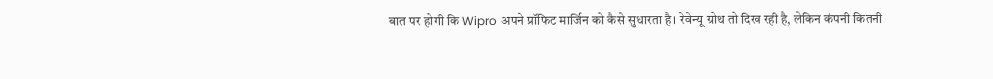बात पर होगी कि Wipro अपने प्रॉफिट मार्जिन को कैसे सुधारता है। रेवेन्यू ग्रोथ तो दिख रही है, लेकिन कंपनी कितनी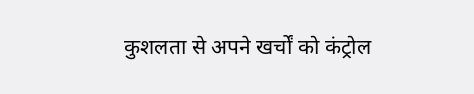कुशलता से अपने खर्चों को कंट्रोल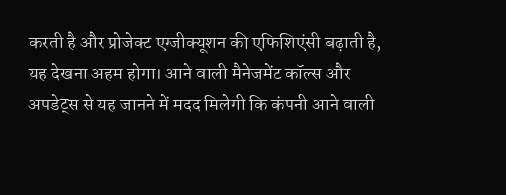करती है और प्रोजेक्ट एग्जीक्यूशन की एफिशिएंसी बढ़ाती है, यह देखना अहम होगा। आने वाली मैनेजमेंट कॉल्स और अपडेट्स से यह जानने में मदद मिलेगी कि कंपनी आने वाली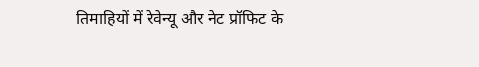तिमाहियों में रेवेन्यू और नेट प्रॉफिट के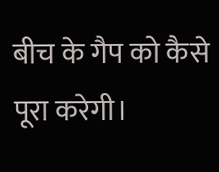बीच के गैप को कैसे पूरा करेगी।